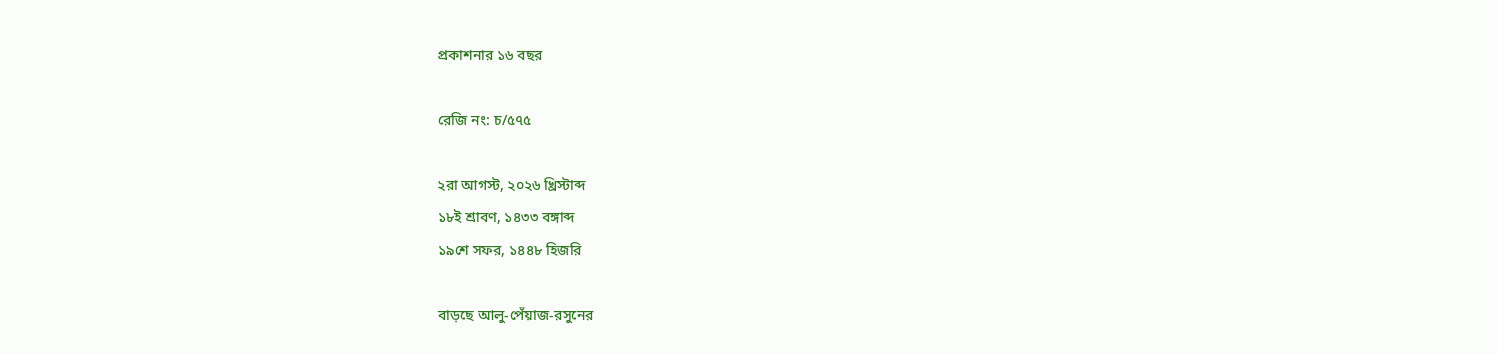প্রকাশনার ১৬ বছর

রেজি নং: চ/৫৭৫

২রা আগস্ট, ২০২৬ খ্রিস্টাব্দ
১৮ই শ্রাবণ, ১৪৩৩ বঙ্গাব্দ
১৯শে সফর, ১৪৪৮ হিজরি

বাড়ছে আলু-পেঁয়াজ-রসুনের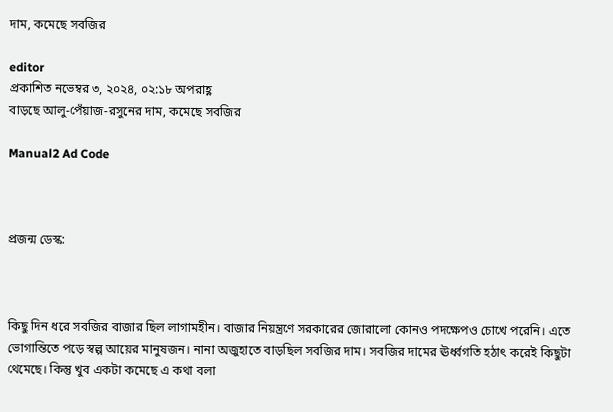দাম, কমেছে সবজির

editor
প্রকাশিত নভেম্বর ৩, ২০২৪, ০২:১৮ অপরাহ্ণ
বাড়ছে আলু-পেঁয়াজ-রসুনের দাম, কমেছে সবজির

Manual2 Ad Code



প্রজন্ম ডেস্ক:



কিছু দিন ধরে সবজির বাজার ছিল লাগামহীন। বাজার নিয়ন্ত্রণে সরকারের জোরালো কোনও পদক্ষেপও চোখে পরেনি। এতে ভোগান্তিতে পড়ে স্বল্প আয়ের মানুষজন। নানা অজুহাতে বাড়ছিল সবজির দাম। সবজির দামের ঊর্ধ্বগতি হঠাৎ করেই কিছুটা থেমেছে। কিন্তু খুব একটা কমেছে এ কথা বলা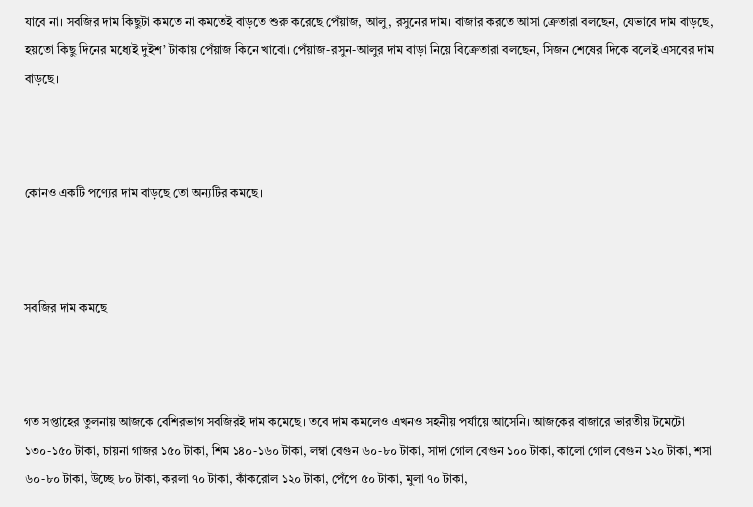যাবে না। সবজির দাম কিছুটা কমতে না কমতেই বাড়তে শুরু করেছে পেঁয়াজ, আলু, রসুনের দাম। বাজার করতে আসা ক্রেতারা বলছেন, যেভাবে দাম বাড়ছে, হয়তো কিছু দিনের মধ্যেই দুইশ’ টাকায় পেঁয়াজ কিনে খাবো। পেঁয়াজ-রসুন-আলুর দাম বাড়া নিয়ে বিক্রেতারা বলছেন, সিজন শেষের দিকে বলেই এসবের দাম বাড়ছে।



কোনও একটি পণ্যের দাম বাড়ছে তো অন্যটির কমছে।



সবজির দাম কমছে



গত সপ্তাহের তুলনায় আজকে বেশিরভাগ সবজিরই দাম কমেছে। তবে দাম কমলেও এখনও সহনীয় পর্যায়ে আসেনি। আজকের বাজারে ভারতীয় টমেটো ১৩০-১৫০ টাকা, চায়না গাজর ১৫০ টাকা, শিম ১৪০-১৬০ টাকা, লম্বা বেগুন ৬০-৮০ টাকা, সাদা গোল বেগুন ১০০ টাকা, কালো গোল বেগুন ১২০ টাকা, শসা ৬০-৮০ টাকা, উচ্ছে ৮০ টাকা, করলা ৭০ টাকা, কাঁকরোল ১২০ টাকা, পেঁপে ৫০ টাকা, মুলা ৭০ টাকা,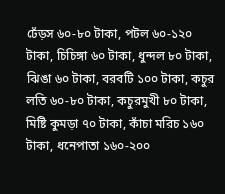ঢেঁড়স ৬০-৮০ টাকা, পটল ৬০-১২০ টাকা, চিচিঙ্গা ৬০ টাকা, ধুন্দল ৮০ টাকা, ঝিঙা ৬০ টাকা, বরবটি ১০০ টাকা, কচুর লতি ৬০-৮০ টাকা, কচুরমুখী ৮০ টাকা, মিষ্টি কুমড়া ৭০ টাকা, কাঁচা মরিচ ১৬০ টাকা, ধনেপাতা ১৬০-২০০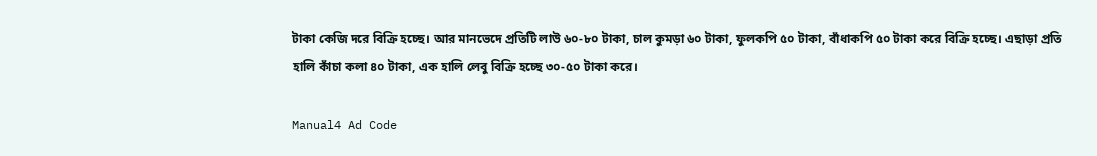টাকা কেজি দরে বিক্রি হচ্ছে। আর মানভেদে প্রতিটি লাউ ৬০-৮০ টাকা, চাল কুমড়া ৬০ টাকা, ফুলকপি ৫০ টাকা, বাঁধাকপি ৫০ টাকা করে বিক্রি হচ্ছে। এছাড়া প্রতি হালি কাঁচা কলা ৪০ টাকা, এক হালি লেবু বিক্রি হচ্ছে ৩০-৫০ টাকা করে।

Manual4 Ad Code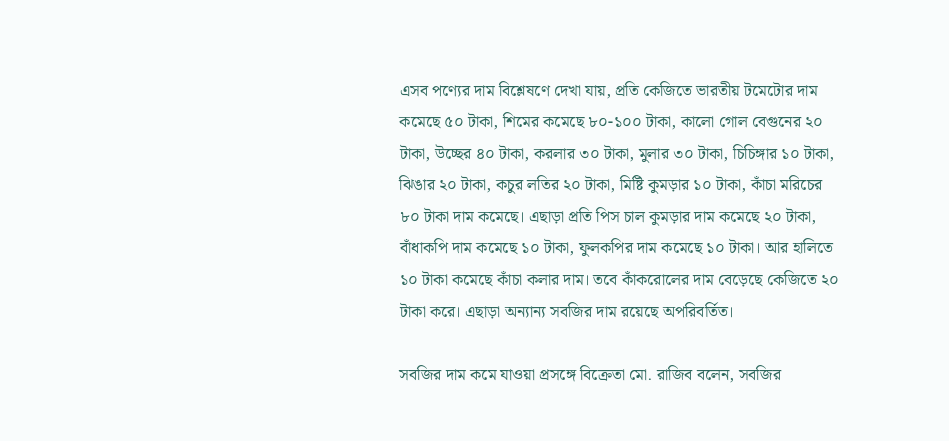এসব পণ্যের দাম বিশ্লেষণে দেখা যায়, প্রতি কেজিতে ভারতীয় টমেটোর দাম কমেছে ৫০ টাকা, শিমের কমেছে ৮০-১০০ টাকা, কালো গোল বেগুনের ২০ টাকা, উচ্ছের ৪০ টাকা, করলার ৩০ টাকা, মুলার ৩০ টাকা, চিচিঙ্গার ১০ টাকা, ঝিঙার ২০ টাকা, কচুর লতির ২০ টাকা, মিষ্টি কুমড়ার ১০ টাকা, কাঁচা মরিচের ৮০ টাকা দাম কমেছে। এছাড়া প্রতি পিস চাল কুমড়ার দাম কমেছে ২০ টাকা, বাঁধাকপি দাম কমেছে ১০ টাকা, ফুলকপির দাম কমেছে ১০ টাকা। আর হালিতে ১০ টাকা কমেছে কাঁচা কলার দাম। তবে কাঁকরোলের দাম বেড়েছে কেজিতে ২০ টাকা করে। এছাড়া অন্যান্য সবজির দাম রয়েছে অপরিবর্তিত।

সবজির দাম কমে যাওয়া প্রসঙ্গে বিক্রেতা মো. রাজিব বলেন, সবজির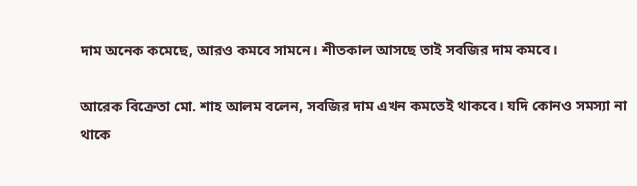দাম অনেক কমেছে, আরও কমবে সামনে। শীতকাল আসছে তাই সবজির দাম কমবে।

আরেক বিক্রেতা মো. শাহ আলম বলেন, সবজির দাম এখন কমতেই থাকবে। যদি কোনও সমস্যা না থাকে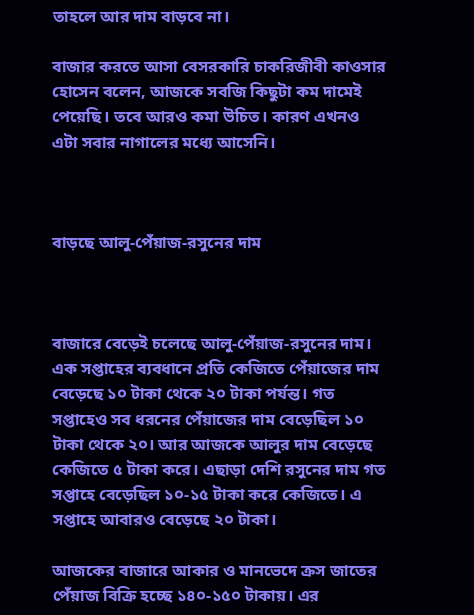তাহলে আর দাম বাড়বে না।

বাজার করতে আসা বেসরকারি চাকরিজীবী কাওসার হোসেন বলেন, আজকে সবজি কিছুটা কম দামেই পেয়েছি। তবে আরও কমা উচিত। কারণ এখনও এটা সবার নাগালের মধ্যে আসেনি।



বাড়ছে আলু-পেঁয়াজ-রসুনের দাম



বাজারে বেড়েই চলেছে আলু-পেঁয়াজ-রসুনের দাম। এক সপ্তাহের ব্যবধানে প্রতি কেজিতে পেঁয়াজের দাম বেড়েছে ১০ টাকা থেকে ২০ টাকা পর্যন্ত। গত সপ্তাহেও সব ধরনের পেঁয়াজের দাম বেড়েছিল ১০ টাকা থেকে ২০। আর আজকে আলুর দাম বেড়েছে কেজিতে ৫ টাকা করে। এছাড়া দেশি রসুনের দাম গত সপ্তাহে বেড়েছিল ১০-১৫ টাকা করে কেজিতে। এ সপ্তাহে আবারও বেড়েছে ২০ টাকা।

আজকের বাজারে আকার ও মানভেদে ক্রস জাতের পেঁয়াজ বিক্রি হচ্ছে ১৪০-১৫০ টাকায়। এর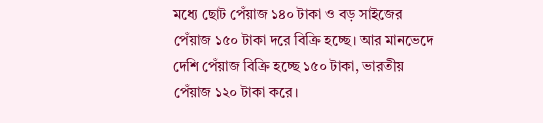মধ্যে ছোট পেঁয়াজ ১৪০ টাকা ও বড় সাইজের পেঁয়াজ ১৫০ টাকা দরে বিক্রি হচ্ছে। আর মানভেদে দেশি পেঁয়াজ বিক্রি হচ্ছে ১৫০ টাকা, ভারতীয় পেঁয়াজ ১২০ টাকা করে।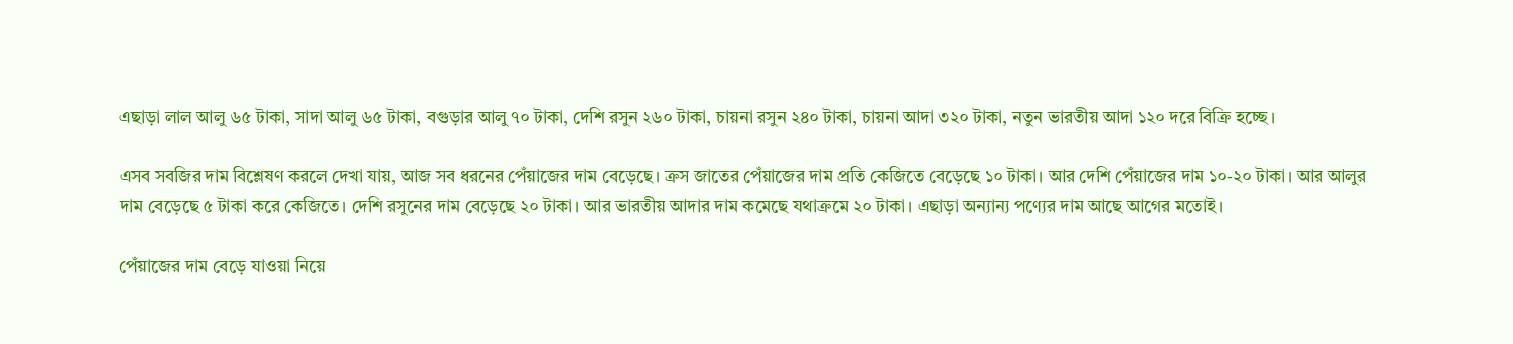এছাড়া লাল আলু ৬৫ টাকা, সাদা আলু ৬৫ টাকা, বগুড়ার আলু ৭০ টাকা, দেশি রসুন ২৬০ টাকা, চায়না রসুন ২৪০ টাকা, চায়না আদা ৩২০ টাকা, নতুন ভারতীয় আদা ১২০ দরে বিক্রি হচ্ছে।

এসব সবজির দাম বিশ্লেষণ করলে দেখা যায়, আজ সব ধরনের পেঁয়াজের দাম বেড়েছে। ক্রস জাতের পেঁয়াজের দাম প্রতি কেজিতে বেড়েছে ১০ টাকা। আর দেশি পেঁয়াজের দাম ১০-২০ টাকা। আর আলুর দাম বেড়েছে ৫ টাকা করে কেজিতে। দেশি রসুনের দাম বেড়েছে ২০ টাকা। আর ভারতীয় আদার দাম কমেছে যথাক্রমে ২০ টাকা। এছাড়া অন্যান্য পণ্যের দাম আছে আগের মতোই।

পেঁয়াজের দাম বেড়ে যাওয়া নিয়ে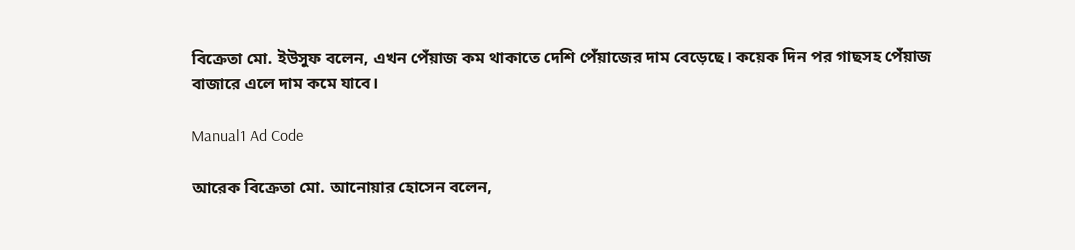বিক্রেতা মো. ইউসুফ বলেন, এখন পেঁয়াজ কম থাকাতে দেশি পেঁয়াজের দাম বেড়েছে। কয়েক দিন পর গাছসহ পেঁয়াজ বাজারে এলে দাম কমে যাবে।

Manual1 Ad Code

আরেক বিক্রেতা মো. আনোয়ার হোসেন বলেন,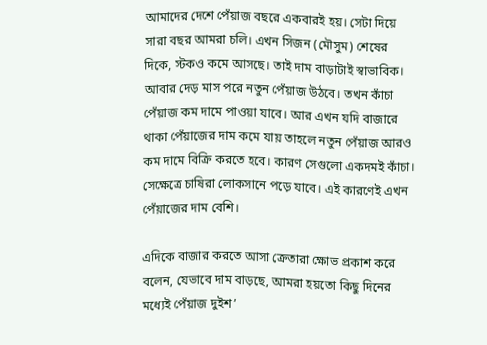আমাদের দেশে পেঁয়াজ বছরে একবারই হয়। সেটা দিয়ে সারা বছর আমরা চলি। এখন সিজন (মৌসুম) শেষের দিকে, স্টকও কমে আসছে। তাই দাম বাড়াটাই স্বাভাবিক। আবার দেড় মাস পরে নতুন পেঁয়াজ উঠবে। তখন কাঁচা পেঁয়াজ কম দামে পাওয়া যাবে। আর এখন যদি বাজারে থাকা পেঁয়াজের দাম কমে যায় তাহলে নতুন পেঁয়াজ আরও কম দামে বিক্রি করতে হবে। কারণ সেগুলো একদমই কাঁচা। সেক্ষেত্রে চাষিরা লোকসানে পড়ে যাবে। এই কারণেই এখন পেঁয়াজের দাম বেশি।

এদিকে বাজার করতে আসা ক্রেতারা ক্ষোভ প্রকাশ করে বলেন, যেভাবে দাম বাড়ছে, আমরা হয়তো কিছু দিনের মধ্যেই পেঁয়াজ দুইশ’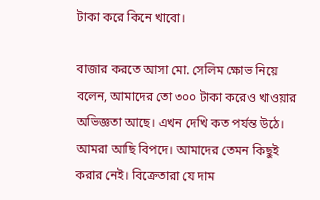টাকা করে কিনে খাবো।

বাজার করতে আসা মো. সেলিম ক্ষোভ নিয়ে বলেন, আমাদের তো ৩০০ টাকা করেও খাওয়ার অভিজ্ঞতা আছে। এখন দেখি কত পর্যন্ত উঠে। আমরা আছি বিপদে। আমাদের তেমন কিছুই করার নেই। বিক্রেতারা যে দাম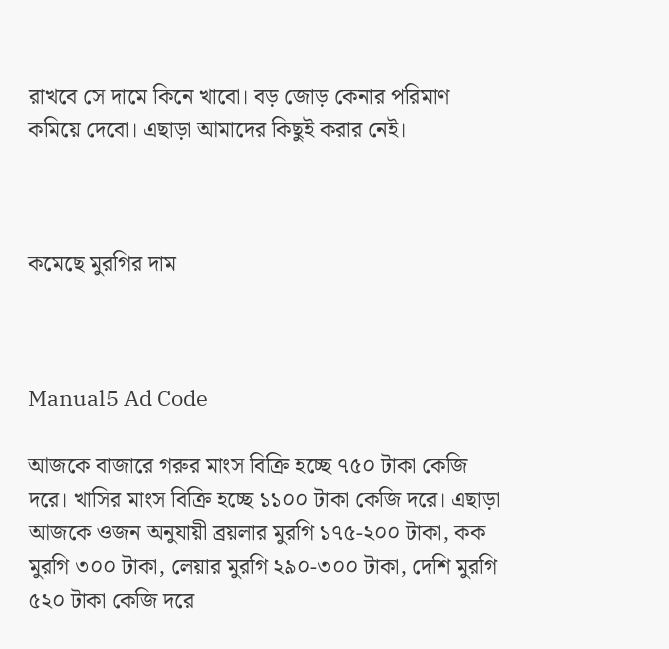রাখবে সে দামে কিনে খাবো। বড় জোড় কেনার পরিমাণ কমিয়ে দেবো। এছাড়া আমাদের কিছুই করার নেই।



কমেছে মুরগির দাম



Manual5 Ad Code

আজকে বাজারে গরুর মাংস বিক্রি হচ্ছে ৭৫০ টাকা কেজি দরে। খাসির মাংস বিক্রি হচ্ছে ১১০০ টাকা কেজি দরে। এছাড়া আজকে ওজন অনুযায়ী ব্রয়লার মুরগি ১৭৫-২০০ টাকা, কক মুরগি ৩০০ টাকা, লেয়ার মুরগি ২৯০-৩০০ টাকা, দেশি মুরগি ৫২০ টাকা কেজি দরে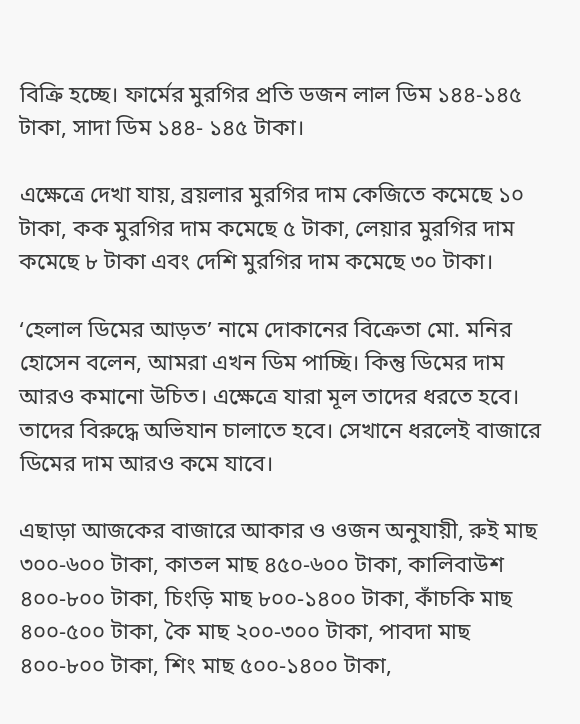বিক্রি হচ্ছে। ফার্মের মুরগির প্রতি ডজন লাল ডিম ১৪৪-১৪৫ টাকা, সাদা ডিম ১৪৪- ১৪৫ টাকা।

এক্ষেত্রে দেখা যায়, ব্রয়লার মুরগির দাম কেজিতে কমেছে ১০ টাকা, কক মুরগির দাম কমেছে ৫ টাকা, লেয়ার মুরগির দাম কমেছে ৮ টাকা এবং দেশি মুরগির দাম কমেছে ৩০ টাকা।

‘হেলাল ডিমের আড়ত’ নামে দোকানের বিক্রেতা মো. মনির হোসেন বলেন, আমরা এখন ডিম পাচ্ছি। কিন্তু ডিমের দাম আরও কমানো উচিত। এক্ষেত্রে যারা মূল তাদের ধরতে হবে। তাদের বিরুদ্ধে অভিযান চালাতে হবে। সেখানে ধরলেই বাজারে ডিমের দাম আরও কমে যাবে।

এছাড়া আজকের বাজারে আকার ও ওজন অনুযায়ী, রুই মাছ ৩০০-৬০০ টাকা, কাতল মাছ ৪৫০-৬০০ টাকা, কালিবাউশ ৪০০-৮০০ টাকা, চিংড়ি মাছ ৮০০-১৪০০ টাকা, কাঁচকি মাছ ৪০০-৫০০ টাকা, কৈ মাছ ২০০-৩০০ টাকা, পাবদা মাছ ৪০০-৮০০ টাকা, শিং মাছ ৫০০-১৪০০ টাকা,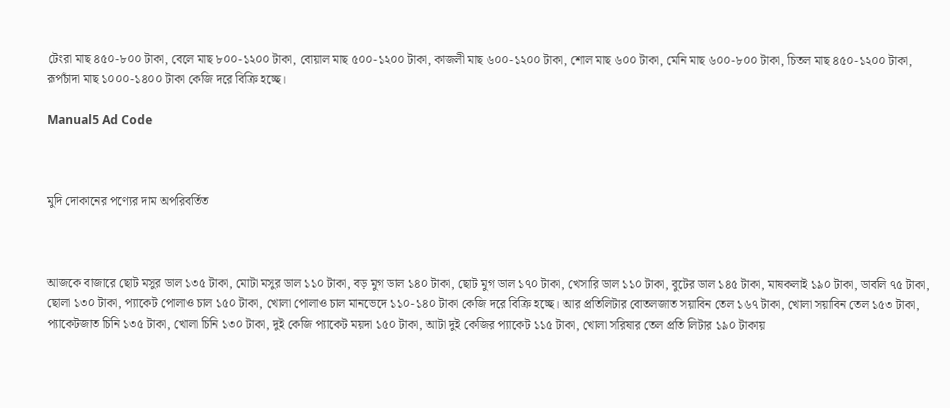টেংরা মাছ ৪৫০-৮০০ টাকা, বেলে মাছ ৮০০-১২০০ টাকা, বোয়াল মাছ ৫০০-১২০০ টাকা, কাজলী মাছ ৬০০-১২০০ টাকা, শোল মাছ ৬০০ টাকা, মেনি মাছ ৬০০-৮০০ টাকা, চিতল মাছ ৪৫০-১২০০ টাকা, রূপচাঁদা মাছ ১০০০-১৪০০ টাকা কেজি দরে বিক্রি হচ্ছে।

Manual5 Ad Code



মুদি দোকানের পণ্যের দাম অপরিবর্তিত



আজকে বাজারে ছোট মসুর ডাল ১৩৫ টাকা, মোটা মসুর ডাল ১১০ টাকা, বড় মুগ ডাল ১৪০ টাকা, ছোট মুগ ডাল ১৭০ টাকা, খেসারি ডাল ১১০ টাকা, বুটের ডাল ১৪৫ টাকা, মাষকলাই ১৯০ টাকা, ডাবলি ৭৫ টাকা, ছোলা ১৩০ টাকা, প্যাকেট পোলাও চাল ১৫০ টাকা, খোলা পোলাও চাল মানভেদে ১১০-১৪০ টাকা কেজি দরে বিক্রি হচ্ছে। আর প্রতিলিটার বোতলজাত সয়াবিন তেল ১৬৭ টাকা, খোলা সয়াবিন তেল ১৫৩ টাকা, প্যাকেটজাত চিনি ১৩৫ টাকা, খোলা চিনি ১৩০ টাকা, দুই কেজি প্যাকেট ময়দা ১৫০ টাকা, আটা দুই কেজির প্যাকেট ১১৫ টাকা, খোলা সরিষার তেল প্রতি লিটার ১৯০ টাকায়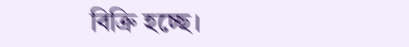বিক্রি হচ্ছে।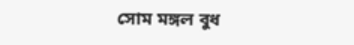সোম মঙ্গল বুধ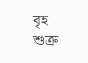বৃহ শুক্র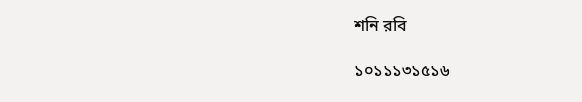শনি রবি

১০১১১৩১৫১৬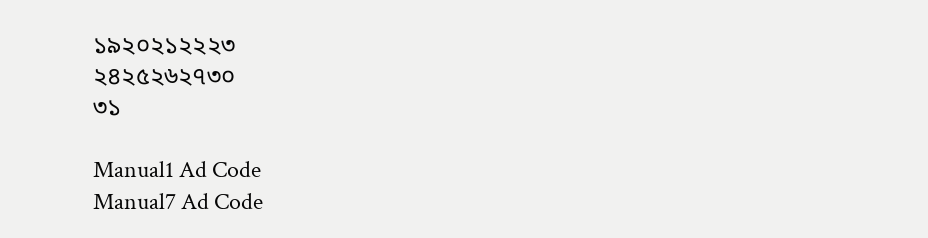১৯২০২১২২২৩
২৪২৫২৬২৭৩০
৩১

Manual1 Ad Code
Manual7 Ad Code